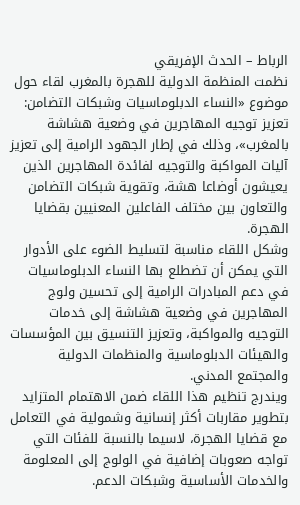الرباط – الحدث الإفريقي
نظمت المنظمة الدولية للهجرة بالمغرب لقاء حول موضوع «النساء الدبلوماسيات وشبكات التضامن: تعزيز توجيه المهاجرين في وضعية هشاشة بالمغرب»، وذلك في إطار الجهود الرامية إلى تعزيز آليات المواكبة والتوجيه لفائدة المهاجرين الذين يعيشون أوضاعا هشة، وتقوية شبكات التضامن والتعاون بين مختلف الفاعلين المعنيين بقضايا الهجرة.
وشكل اللقاء مناسبة لتسليط الضوء على الأدوار التي يمكن أن تضطلع بها النساء الدبلوماسيات في دعم المبادرات الرامية إلى تحسين ولوج المهاجرين في وضعية هشاشة إلى خدمات التوجيه والمواكبة، وتعزيز التنسيق بين المؤسسات والهيئات الدبلوماسية والمنظمات الدولية والمجتمع المدني.
ويندرج تنظيم هذا اللقاء ضمن الاهتمام المتزايد بتطوير مقاربات أكثر إنسانية وشمولية في التعامل مع قضايا الهجرة، لاسيما بالنسبة للفئات التي تواجه صعوبات إضافية في الولوج إلى المعلومة والخدمات الأساسية وشبكات الدعم.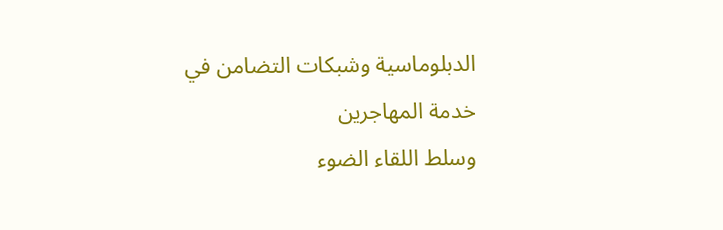الدبلوماسية وشبكات التضامن في خدمة المهاجرين
وسلط اللقاء الضوء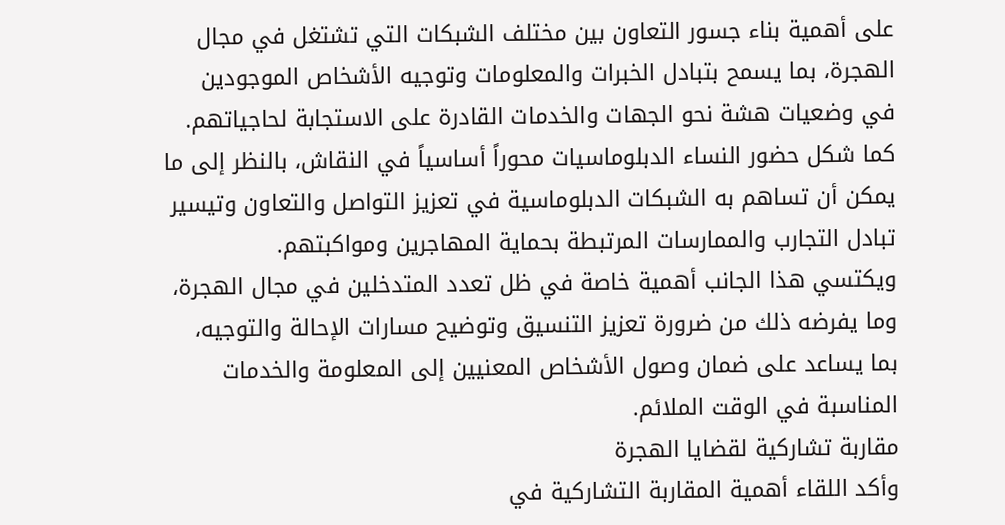على أهمية بناء جسور التعاون بين مختلف الشبكات التي تشتغل في مجال الهجرة، بما يسمح بتبادل الخبرات والمعلومات وتوجيه الأشخاص الموجودين في وضعيات هشة نحو الجهات والخدمات القادرة على الاستجابة لحاجياتهم.
كما شكل حضور النساء الدبلوماسيات محوراً أساسياً في النقاش، بالنظر إلى ما يمكن أن تساهم به الشبكات الدبلوماسية في تعزيز التواصل والتعاون وتيسير تبادل التجارب والممارسات المرتبطة بحماية المهاجرين ومواكبتهم.
ويكتسي هذا الجانب أهمية خاصة في ظل تعدد المتدخلين في مجال الهجرة، وما يفرضه ذلك من ضرورة تعزيز التنسيق وتوضيح مسارات الإحالة والتوجيه، بما يساعد على ضمان وصول الأشخاص المعنيين إلى المعلومة والخدمات المناسبة في الوقت الملائم.
مقاربة تشاركية لقضايا الهجرة
وأكد اللقاء أهمية المقاربة التشاركية في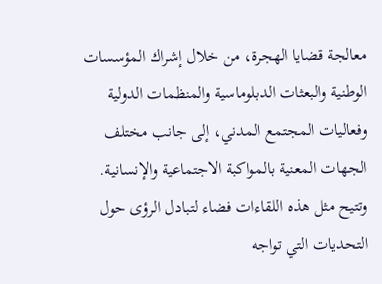معالجة قضايا الهجرة، من خلال إشراك المؤسسات الوطنية والبعثات الدبلوماسية والمنظمات الدولية وفعاليات المجتمع المدني، إلى جانب مختلف الجهات المعنية بالمواكبة الاجتماعية والإنسانية.
وتتيح مثل هذه اللقاءات فضاء لتبادل الرؤى حول التحديات التي تواجه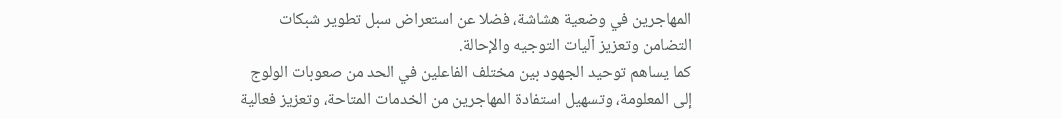المهاجرين في وضعية هشاشة، فضلا عن استعراض سبل تطوير شبكات التضامن وتعزيز آليات التوجيه والإحالة.
كما يساهم توحيد الجهود بين مختلف الفاعلين في الحد من صعوبات الولوج إلى المعلومة، وتسهيل استفادة المهاجرين من الخدمات المتاحة، وتعزيز فعالية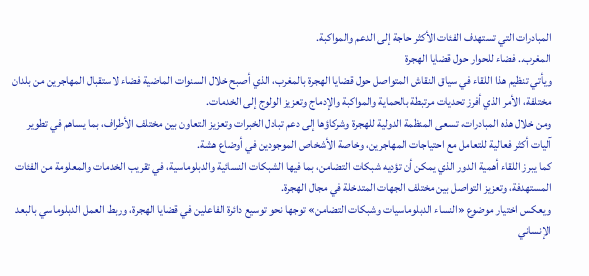المبادرات التي تستهدف الفئات الأكثر حاجة إلى الدعم والمواكبة.
المغرب.. فضاء للحوار حول قضايا الهجرة
ويأتي تنظيم هذا اللقاء في سياق النقاش المتواصل حول قضايا الهجرة بالمغرب، الذي أصبح خلال السنوات الماضية فضاء لاستقبال المهاجرين من بلدان مختلفة، الأمر الذي أفرز تحديات مرتبطة بالحماية والمواكبة والإدماج وتعزيز الولوج إلى الخدمات.
ومن خلال هذه المبادرات، تسعى المنظمة الدولية للهجرة وشركاؤها إلى دعم تبادل الخبرات وتعزيز التعاون بين مختلف الأطراف، بما يساهم في تطوير آليات أكثر فعالية للتعامل مع احتياجات المهاجرين، وخاصة الأشخاص الموجودين في أوضاع هشة.
كما يبرز اللقاء أهمية الدور الذي يمكن أن تؤديه شبكات التضامن، بما فيها الشبكات النسائية والدبلوماسية، في تقريب الخدمات والمعلومة من الفئات المستهدفة، وتعزيز التواصل بين مختلف الجهات المتدخلة في مجال الهجرة.
ويعكس اختيار موضوع «النساء الدبلوماسيات وشبكات التضامن» توجها نحو توسيع دائرة الفاعلين في قضايا الهجرة، وربط العمل الدبلوماسي بالبعد الإنساني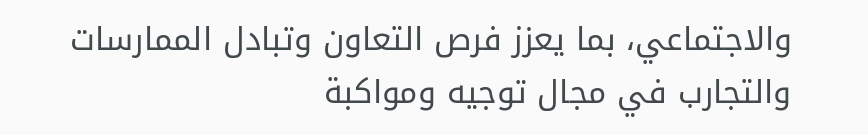والاجتماعي، بما يعزز فرص التعاون وتبادل الممارسات والتجارب في مجال توجيه ومواكبة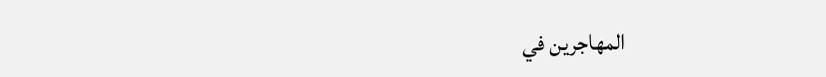المهاجرين في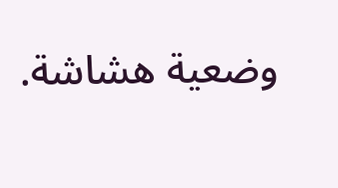وضعية هشاشة.